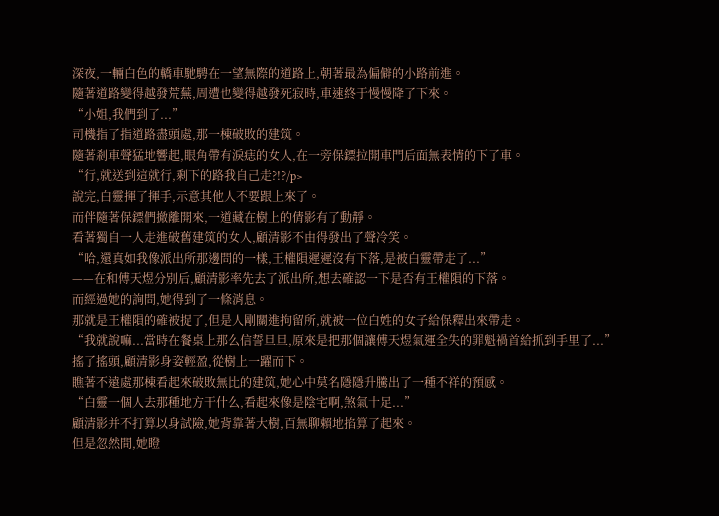深夜,一輛白色的轎車馳騁在一望無際的道路上,朝著最為偏僻的小路前進。
隨著道路變得越發荒蕪,周遭也變得越發死寂時,車速終于慢慢降了下來。
“小姐,我們到了...”
司機指了指道路盡頭處,那一棟破敗的建筑。
隨著剎車聲猛地響起,眼角帶有淚痣的女人,在一旁保鏢拉開車門后面無表情的下了車。
“行,就送到這就行,剩下的路我自己走?!?/p>
說完,白靈揮了揮手,示意其他人不要跟上來了。
而伴隨著保鏢們撤離開來,一道藏在樹上的倩影有了動靜。
看著獨自一人走進破舊建筑的女人,顧清影不由得發出了聲冷笑。
“哈,還真如我像派出所那邊問的一樣,王權隕遲遲沒有下落,是被白靈帶走了...”
——在和傅天煜分別后,顧清影率先去了派出所,想去確認一下是否有王權隕的下落。
而經過她的詢問,她得到了一條消息。
那就是王權隕的確被捉了,但是人剛關進拘留所,就被一位白姓的女子給保釋出來帶走。
“我就說嘛...當時在餐桌上那么信誓旦旦,原來是把那個讓傅天煜氣運全失的罪魁禍首給抓到手里了...”
搖了搖頭,顧清影身姿輕盈,從樹上一躍而下。
瞧著不遠處那棟看起來破敗無比的建筑,她心中莫名隱隱升騰出了一種不祥的預感。
“白靈一個人去那種地方干什么,看起來像是陰宅啊,煞氣十足...”
顧清影并不打算以身試險,她背靠著大樹,百無聊賴地掐算了起來。
但是忽然間,她瞪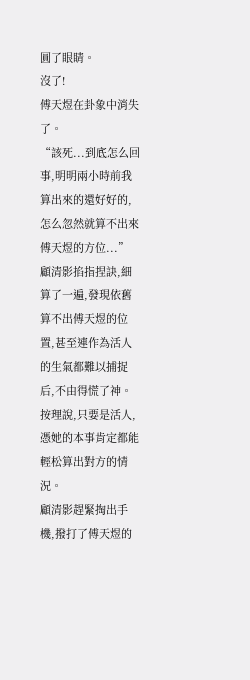圓了眼睛。
沒了!
傅天煜在卦象中消失了。
“該死...到底怎么回事,明明兩小時前我算出來的還好好的,怎么忽然就算不出來傅天煜的方位...”
顧清影掐指捏訣,細算了一遍,發現依舊算不出傅天煜的位置,甚至連作為活人的生氣都難以捕捉后,不由得慌了神。
按理說,只要是活人,憑她的本事肯定都能輕松算出對方的情況。
顧清影趕緊掏出手機,撥打了傅天煜的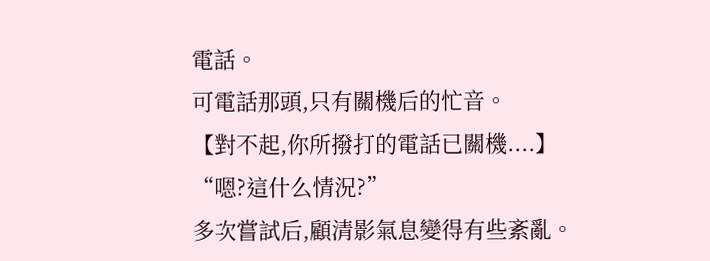電話。
可電話那頭,只有關機后的忙音。
【對不起,你所撥打的電話已關機....】
“嗯?這什么情況?”
多次嘗試后,顧清影氣息變得有些紊亂。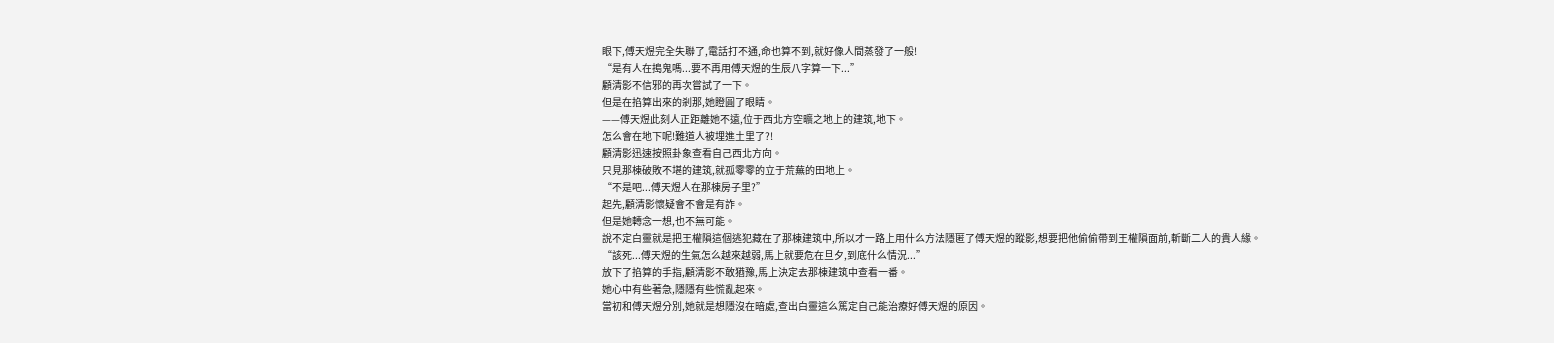眼下,傅天煜完全失聯了,電話打不通,命也算不到,就好像人間蒸發了一般!
“是有人在搗鬼嗎...要不再用傅天煜的生辰八字算一下...”
顧清影不信邪的再次嘗試了一下。
但是在掐算出來的剎那,她瞪圓了眼睛。
——傅天煜此刻人正距離她不遠,位于西北方空曠之地上的建筑,地下。
怎么會在地下呢!難道人被埋進土里了?!
顧清影迅速按照卦象查看自己西北方向。
只見那棟破敗不堪的建筑,就孤零零的立于荒蕪的田地上。
“不是吧...傅天煜人在那棟房子里?”
起先,顧清影懷疑會不會是有詐。
但是她轉念一想,也不無可能。
說不定白靈就是把王權隕這個逃犯藏在了那棟建筑中,所以才一路上用什么方法隱匿了傅天煜的蹤影,想要把他偷偷帶到王權隕面前,斬斷二人的貴人緣。
“該死...傅天煜的生氣怎么越來越弱,馬上就要危在旦夕,到底什么情況...”
放下了掐算的手指,顧清影不敢猶豫,馬上決定去那棟建筑中查看一番。
她心中有些著急,隱隱有些慌亂起來。
當初和傅天煜分別,她就是想隱沒在暗處,查出白靈這么篤定自己能治療好傅天煜的原因。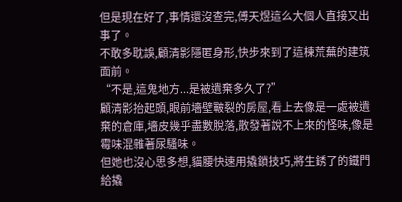但是現在好了,事情還沒查完,傅天煜這么大個人直接又出事了。
不敢多耽誤,顧清影隱匿身形,快步來到了這棟荒蕪的建筑面前。
“不是,這鬼地方...是被遺棄多久了?”
顧清影抬起頭,眼前墻壁皸裂的房屋,看上去像是一處被遺棄的倉庫,墻皮幾乎盡數脫落,散發著說不上來的怪味,像是霉味混雜著尿騷味。
但她也沒心思多想,貓腰快速用撬鎖技巧,將生銹了的鐵門給撬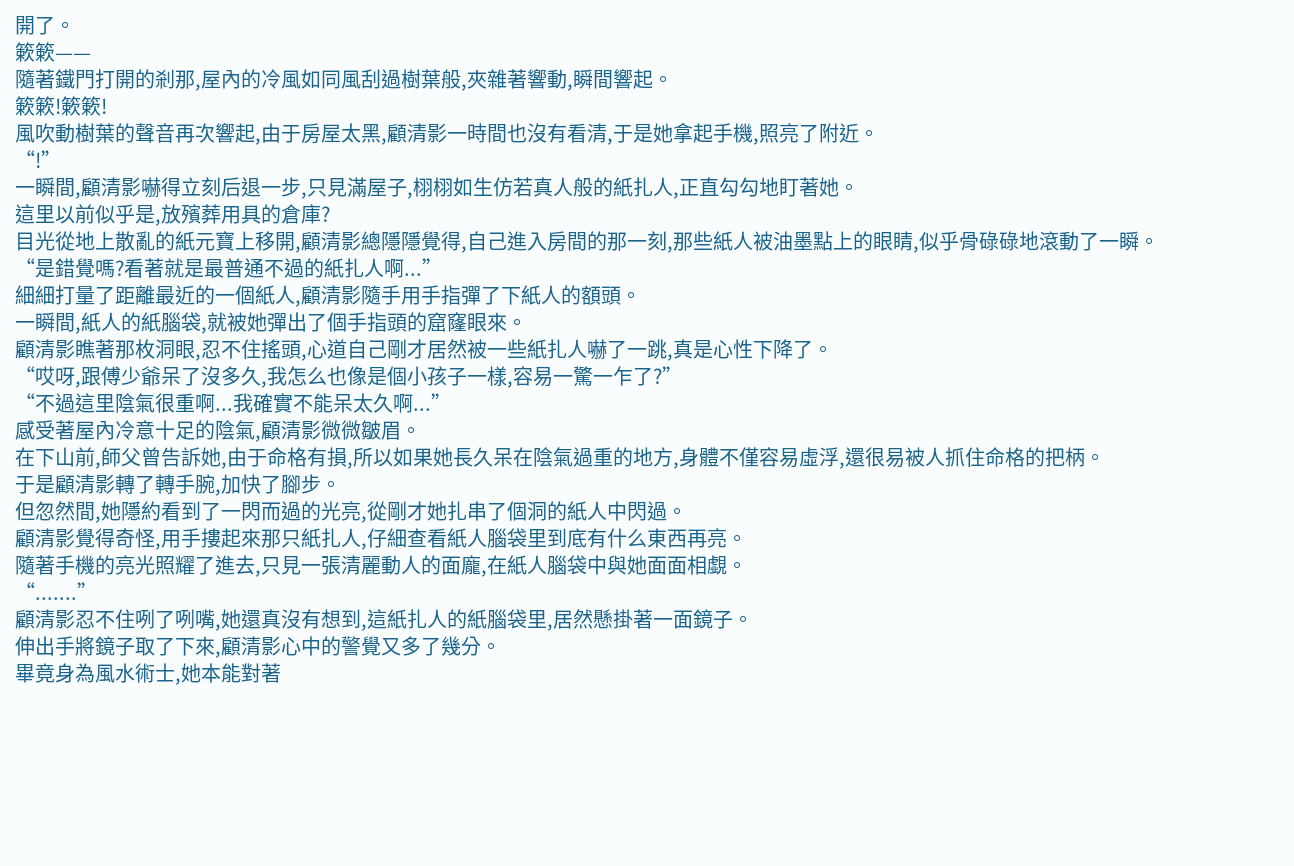開了。
簌簌——
隨著鐵門打開的剎那,屋內的冷風如同風刮過樹葉般,夾雜著響動,瞬間響起。
簌簌!簌簌!
風吹動樹葉的聲音再次響起,由于房屋太黑,顧清影一時間也沒有看清,于是她拿起手機,照亮了附近。
“!”
一瞬間,顧清影嚇得立刻后退一步,只見滿屋子,栩栩如生仿若真人般的紙扎人,正直勾勾地盯著她。
這里以前似乎是,放殯葬用具的倉庫?
目光從地上散亂的紙元寶上移開,顧清影總隱隱覺得,自己進入房間的那一刻,那些紙人被油墨點上的眼睛,似乎骨碌碌地滾動了一瞬。
“是錯覺嗎?看著就是最普通不過的紙扎人啊...”
細細打量了距離最近的一個紙人,顧清影隨手用手指彈了下紙人的額頭。
一瞬間,紙人的紙腦袋,就被她彈出了個手指頭的窟窿眼來。
顧清影瞧著那枚洞眼,忍不住搖頭,心道自己剛才居然被一些紙扎人嚇了一跳,真是心性下降了。
“哎呀,跟傅少爺呆了沒多久,我怎么也像是個小孩子一樣,容易一驚一乍了?”
“不過這里陰氣很重啊...我確實不能呆太久啊...”
感受著屋內冷意十足的陰氣,顧清影微微皺眉。
在下山前,師父曾告訴她,由于命格有損,所以如果她長久呆在陰氣過重的地方,身體不僅容易虛浮,還很易被人抓住命格的把柄。
于是顧清影轉了轉手腕,加快了腳步。
但忽然間,她隱約看到了一閃而過的光亮,從剛才她扎串了個洞的紙人中閃過。
顧清影覺得奇怪,用手摟起來那只紙扎人,仔細查看紙人腦袋里到底有什么東西再亮。
隨著手機的亮光照耀了進去,只見一張清麗動人的面龐,在紙人腦袋中與她面面相覷。
“.......”
顧清影忍不住咧了咧嘴,她還真沒有想到,這紙扎人的紙腦袋里,居然懸掛著一面鏡子。
伸出手將鏡子取了下來,顧清影心中的警覺又多了幾分。
畢竟身為風水術士,她本能對著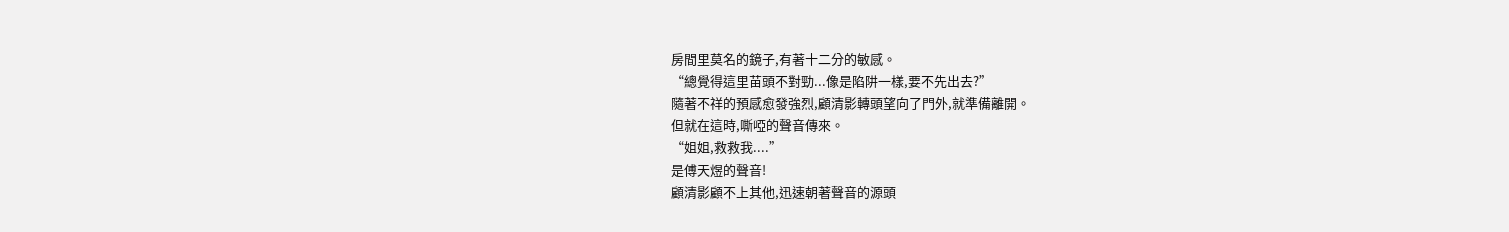房間里莫名的鏡子,有著十二分的敏感。
“總覺得這里苗頭不對勁...像是陷阱一樣,要不先出去?”
隨著不祥的預感愈發強烈,顧清影轉頭望向了門外,就準備離開。
但就在這時,嘶啞的聲音傳來。
“姐姐,救救我....”
是傅天煜的聲音!
顧清影顧不上其他,迅速朝著聲音的源頭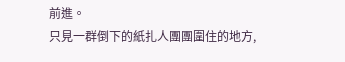前進。
只見一群倒下的紙扎人團團圍住的地方,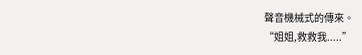聲音機械式的傳來。
“姐姐,救救我.....”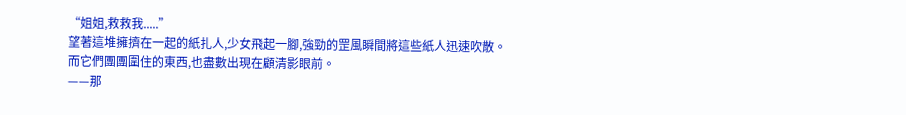“姐姐,救救我.....”
望著這堆擁擠在一起的紙扎人,少女飛起一腳,強勁的罡風瞬間將這些紙人迅速吹散。
而它們團團圍住的東西,也盡數出現在顧清影眼前。
——那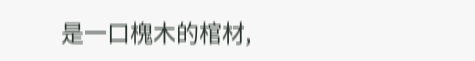是一口槐木的棺材,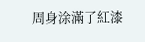周身涂滿了紅漆